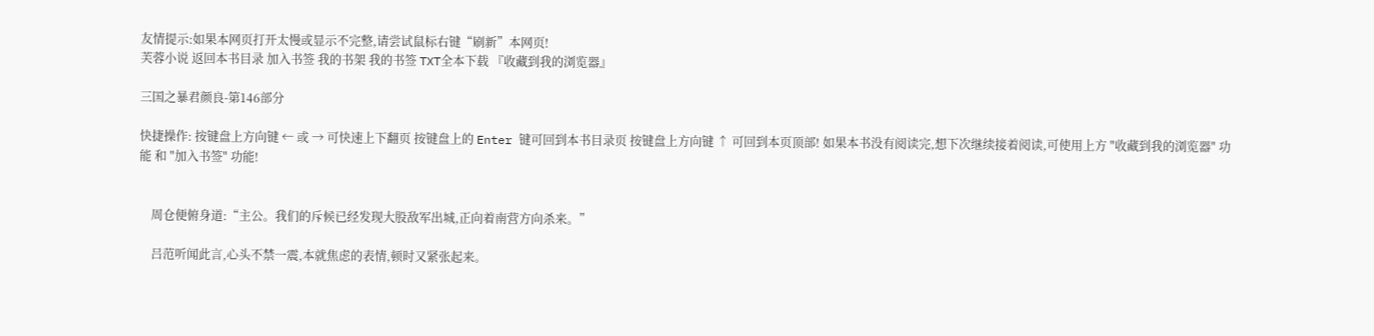友情提示:如果本网页打开太慢或显示不完整,请尝试鼠标右键“刷新”本网页!
芙蓉小说 返回本书目录 加入书签 我的书架 我的书签 TXT全本下载 『收藏到我的浏览器』

三国之暴君颜良-第146部分

快捷操作: 按键盘上方向键 ← 或 → 可快速上下翻页 按键盘上的 Enter 键可回到本书目录页 按键盘上方向键 ↑ 可回到本页顶部! 如果本书没有阅读完,想下次继续接着阅读,可使用上方 "收藏到我的浏览器" 功能 和 "加入书签" 功能!


    周仓便俯身道:“主公。我们的斥候已经发现大股敌军出城,正向着南营方向杀来。”

    吕范听闻此言,心头不禁一震,本就焦虑的表情,顿时又紧张起来。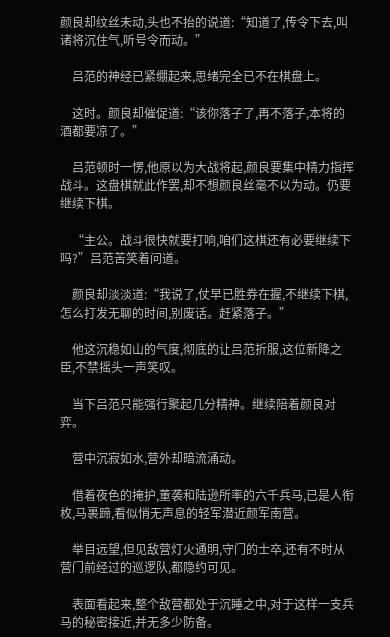颜良却纹丝未动,头也不抬的说道:“知道了,传令下去,叫诸将沉住气,听号令而动。”

    吕范的神经已紧绷起来,思绪完全已不在棋盘上。

    这时。颜良却催促道:“该你落子了,再不落子,本将的酒都要凉了。”

    吕范顿时一愣,他原以为大战将起,颜良要集中精力指挥战斗。这盘棋就此作罢,却不想颜良丝毫不以为动。仍要继续下棋。

    “主公。战斗很快就要打响,咱们这棋还有必要继续下吗?”吕范苦笑着问道。

    颜良却淡淡道:“我说了,仗早已胜券在握,不继续下棋,怎么打发无聊的时间,别废话。赶紧落子。”

    他这沉稳如山的气度,彻底的让吕范折服,这位新降之臣,不禁摇头一声笑叹。

    当下吕范只能强行聚起几分精神。继续陪着颜良对弈。

    营中沉寂如水,营外却暗流涌动。

    借着夜色的掩护,董袭和陆逊所率的六千兵马,已是人衔枚,马裹蹄,看似悄无声息的轻军潜近颜军南营。

    举目远望,但见敌营灯火通明,守门的士卒,还有不时从营门前经过的巡逻队,都隐约可见。

    表面看起来,整个敌营都处于沉睡之中,对于这样一支兵马的秘密接近,并无多少防备。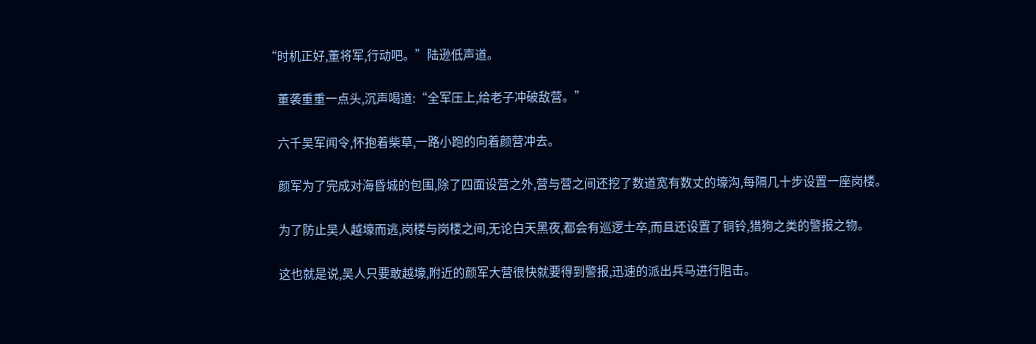“时机正好,董将军,行动吧。”陆逊低声道。

    董袭重重一点头,沉声喝道:“全军压上,给老子冲破敌营。”

    六千吴军闻令,怀抱着柴草,一路小跑的向着颜营冲去。

    颜军为了完成对海昏城的包围,除了四面设营之外,营与营之间还挖了数道宽有数丈的壕沟,每隔几十步设置一座岗楼。

    为了防止吴人越壕而逃,岗楼与岗楼之间,无论白天黑夜,都会有巡逻士卒,而且还设置了铜铃,猎狗之类的警报之物。

    这也就是说,吴人只要敢越壕,附近的颜军大营很快就要得到警报,迅速的派出兵马进行阻击。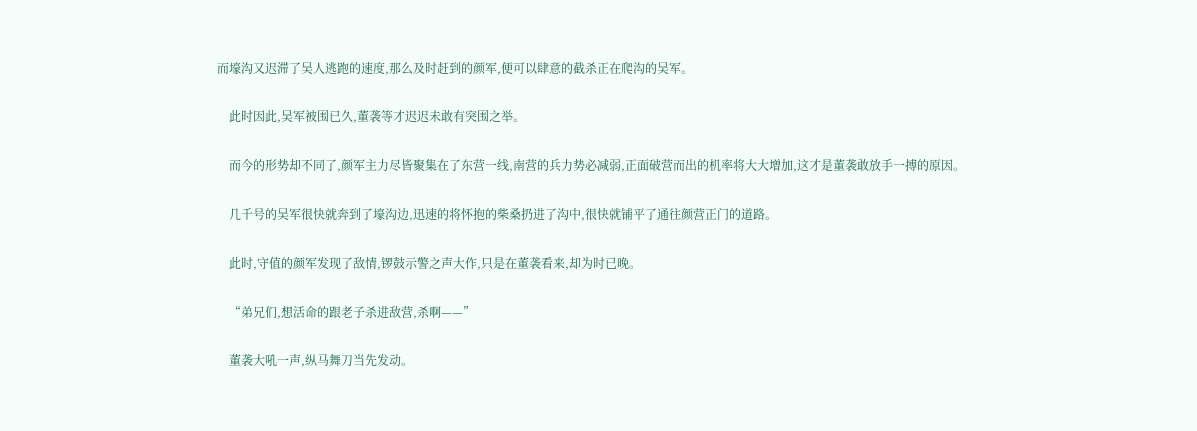而壕沟又迟滞了吴人逃跑的速度,那么及时赶到的颜军,便可以肆意的截杀正在爬沟的吴军。

    此时因此,吴军被围已久,董袭等才迟迟未敢有突围之举。

    而今的形势却不同了,颜军主力尽皆聚集在了东营一线,南营的兵力势必减弱,正面破营而出的机率将大大增加,这才是董袭敢放手一搏的原因。

    几千号的吴军很快就奔到了壕沟边,迅速的将怀抱的柴桑扔进了沟中,很快就铺平了通往颜营正门的道路。

    此时,守值的颜军发现了敌情,锣鼓示警之声大作,只是在董袭看来,却为时已晚。

    “弟兄们,想活命的跟老子杀进敌营,杀啊——”

    董袭大吼一声,纵马舞刀当先发动。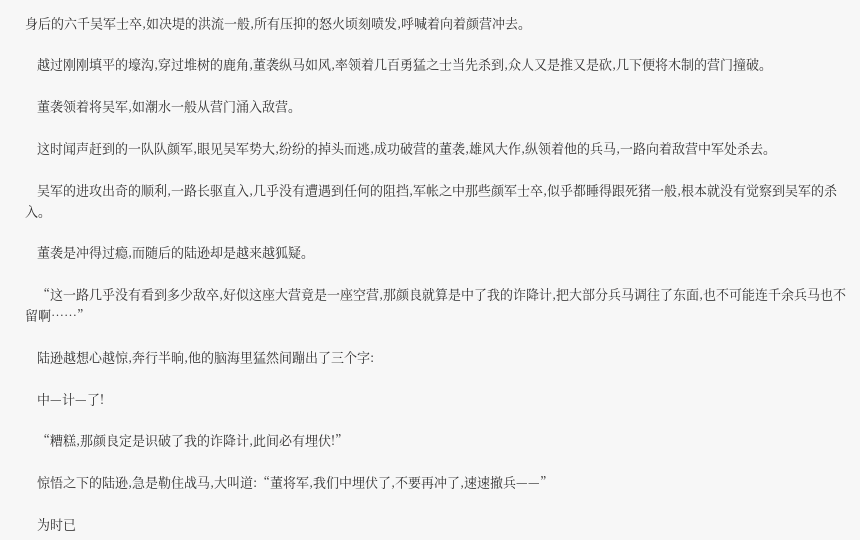身后的六千吴军士卒,如决堤的洪流一般,所有压抑的怒火顷刻喷发,呼喊着向着颜营冲去。

    越过刚刚填平的壕沟,穿过堆树的鹿角,董袭纵马如风,率领着几百勇猛之士当先杀到,众人又是推又是砍,几下便将木制的营门撞破。

    董袭领着将吴军,如潮水一般从营门涌入敌营。

    这时闻声赶到的一队队颜军,眼见吴军势大,纷纷的掉头而逃,成功破营的董袭,雄风大作,纵领着他的兵马,一路向着敌营中军处杀去。

    吴军的进攻出奇的顺利,一路长驱直入,几乎没有遭遇到任何的阻挡,军帐之中那些颜军士卒,似乎都睡得跟死猪一般,根本就没有觉察到吴军的杀入。

    董袭是冲得过瘾,而随后的陆逊却是越来越狐疑。

    “这一路几乎没有看到多少敌卒,好似这座大营竟是一座空营,那颜良就算是中了我的诈降计,把大部分兵马调往了东面,也不可能连千余兵马也不留啊……”

    陆逊越想心越惊,奔行半晌,他的脑海里猛然间蹦出了三个字:

    中—计—了!

    “糟糕,那颜良定是识破了我的诈降计,此间必有埋伏!”

    惊悟之下的陆逊,急是勒住战马,大叫道:“董将军,我们中埋伏了,不要再冲了,速速撤兵——”

    为时已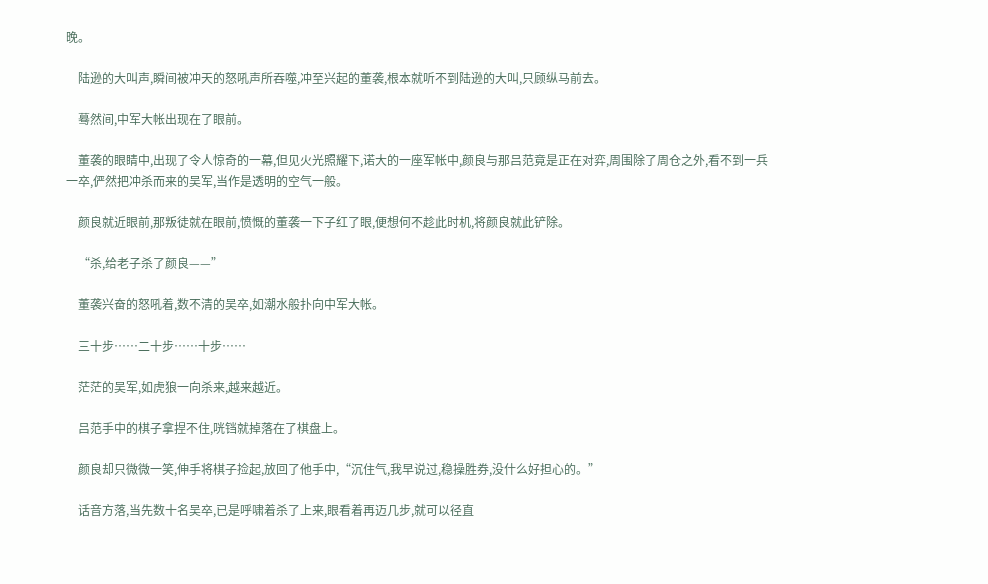晚。

    陆逊的大叫声,瞬间被冲天的怒吼声所吞噬,冲至兴起的董袭,根本就听不到陆逊的大叫,只顾纵马前去。

    蓦然间,中军大帐出现在了眼前。

    董袭的眼睛中,出现了令人惊奇的一幕,但见火光照耀下,诺大的一座军帐中,颜良与那吕范竟是正在对弈,周围除了周仓之外,看不到一兵一卒,俨然把冲杀而来的吴军,当作是透明的空气一般。

    颜良就近眼前,那叛徒就在眼前,愤慨的董袭一下子红了眼,便想何不趁此时机,将颜良就此铲除。

    “杀,给老子杀了颜良——”

    董袭兴奋的怒吼着,数不清的吴卒,如潮水般扑向中军大帐。

    三十步……二十步……十步……

    茫茫的吴军,如虎狼一向杀来,越来越近。

    吕范手中的棋子拿捏不住,咣铛就掉落在了棋盘上。

    颜良却只微微一笑,伸手将棋子捡起,放回了他手中,“沉住气,我早说过,稳操胜券,没什么好担心的。”

    话音方落,当先数十名吴卒,已是呼啸着杀了上来,眼看着再迈几步,就可以径直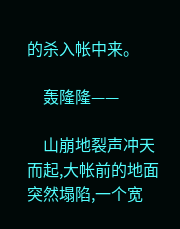的杀入帐中来。

    轰隆隆——

    山崩地裂声冲天而起,大帐前的地面突然塌陷,一个宽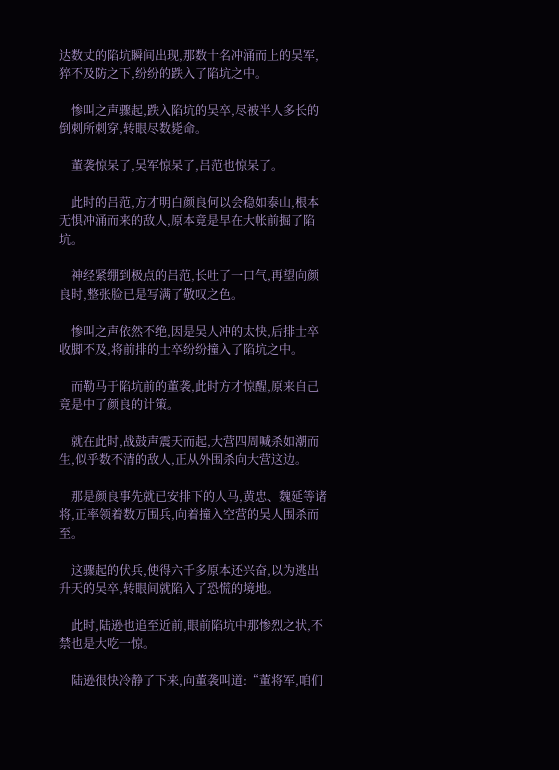达数丈的陷坑瞬间出现,那数十名冲涌而上的吴军,猝不及防之下,纷纷的跌入了陷坑之中。

    惨叫之声骤起,跌入陷坑的吴卒,尽被半人多长的倒刺所刺穿,转眼尽数毙命。

    董袭惊呆了,吴军惊呆了,吕范也惊呆了。

    此时的吕范,方才明白颜良何以会稳如泰山,根本无惧冲涌而来的敌人,原本竟是早在大帐前掘了陷坑。

    神经紧绷到极点的吕范,长吐了一口气,再望向颜良时,整张脸已是写满了敬叹之色。

    惨叫之声依然不绝,因是吴人冲的太快,后排士卒收脚不及,将前排的士卒纷纷撞入了陷坑之中。

    而勒马于陷坑前的董袭,此时方才惊醒,原来自己竟是中了颜良的计策。

    就在此时,战鼓声震天而起,大营四周喊杀如潮而生,似乎数不清的敌人,正从外围杀向大营这边。

    那是颜良事先就已安排下的人马,黄忠、魏延等诸将,正率领着数万围兵,向着撞入空营的吴人围杀而至。

    这骤起的伏兵,使得六千多原本还兴奋,以为逃出升天的吴卒,转眼间就陷入了恐慌的境地。

    此时,陆逊也追至近前,眼前陷坑中那惨烈之状,不禁也是大吃一惊。

    陆逊很快冷静了下来,向董袭叫道:“董将军,咱们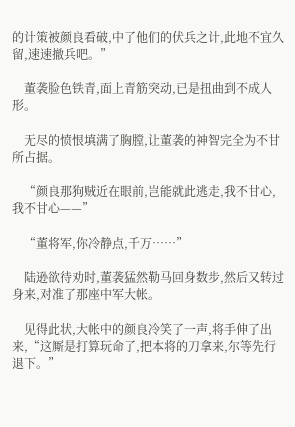的计策被颜良看破,中了他们的伏兵之计,此地不宜久留,速速撤兵吧。”

    董袭脸色铁青,面上青筋突动,已是扭曲到不成人形。

    无尽的愤恨填满了胸膛,让董袭的神智完全为不甘所占据。

    “颜良那狗贼近在眼前,岂能就此逃走,我不甘心,我不甘心——”

    “董将军,你冷静点,千万……”

    陆逊欲待劝时,董袭猛然勒马回身数步,然后又转过身来,对准了那座中军大帐。

    见得此状,大帐中的颜良冷笑了一声,将手伸了出来,“这厮是打算玩命了,把本将的刀拿来,尔等先行退下。”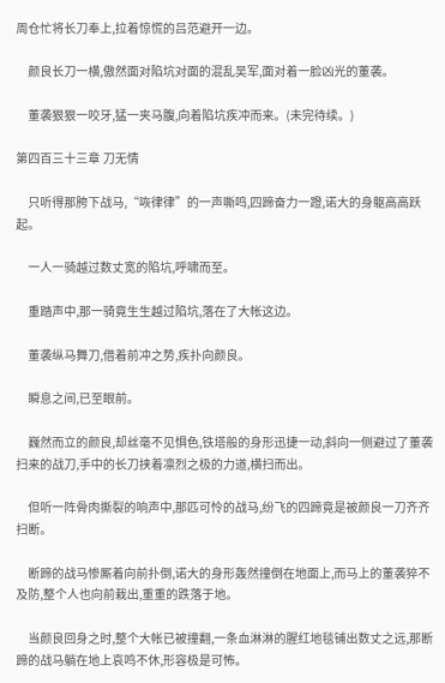周仓忙将长刀奉上,拉着惊慌的吕范避开一边。

    颜良长刀一横,傲然面对陷坑对面的混乱吴军,面对着一脸凶光的董袭。

    董袭狠狠一咬牙,猛一夹马腹,向着陷坑疾冲而来。(未完待续。)

第四百三十三章 刀无情

    只听得那胯下战马,“咴律律”的一声嘶鸣,四蹄奋力一蹬,诺大的身躯高高跃起。

    一人一骑越过数丈宽的陷坑,呼啸而至。

    重踏声中,那一骑竟生生越过陷坑,落在了大帐这边。

    董袭纵马舞刀,借着前冲之势,疾扑向颜良。

    瞬息之间,已至眼前。

    巍然而立的颜良,却丝毫不见惧色,铁塔般的身形迅捷一动,斜向一侧避过了董袭扫来的战刀,手中的长刀挟着凛烈之极的力道,横扫而出。

    但听一阵骨肉撕裂的响声中,那匹可怜的战马,纷飞的四蹄竟是被颜良一刀齐齐扫断。

    断蹄的战马惨厮着向前扑倒,诺大的身形轰然撞倒在地面上,而马上的董袭猝不及防,整个人也向前栽出,重重的跌落于地。

    当颜良回身之时,整个大帐已被撞翻,一条血淋淋的腥红地毯铺出数丈之远,那断蹄的战马躺在地上哀鸣不休,形容极是可怖。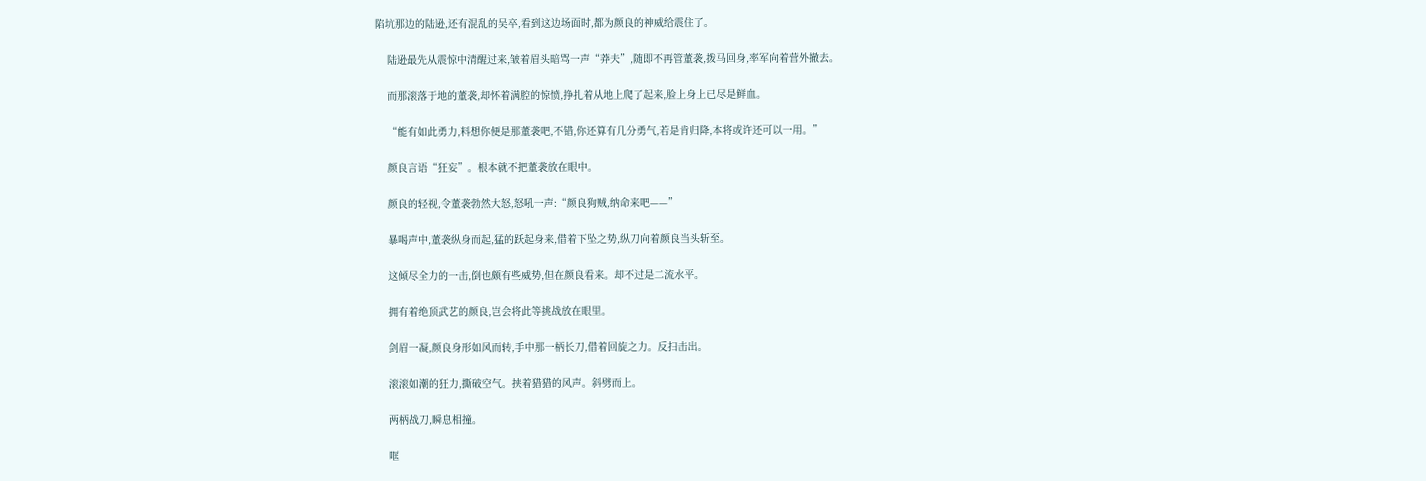陷坑那边的陆逊,还有混乱的吴卒,看到这边场面时,都为颜良的神威给震住了。

    陆逊最先从震惊中清醒过来,皱着眉头暗骂一声“莽夫”,随即不再管董袭,拨马回身,率军向着营外撤去。

    而那滚落于地的董袭,却怀着满腔的惊愤,挣扎着从地上爬了起来,脸上身上已尽是鲜血。

    “能有如此勇力,料想你便是那董袭吧,不错,你还算有几分勇气,若是肯归降,本将或许还可以一用。”

    颜良言语“狂妄”。根本就不把董袭放在眼中。

    颜良的轻视,令董袭勃然大怒,怒吼一声:“颜良狗贼,纳命来吧——”

    暴喝声中,董袭纵身而起,猛的跃起身来,借着下坠之势,纵刀向着颜良当头斩至。

    这倾尽全力的一击,倒也颇有些威势,但在颜良看来。却不过是二流水平。

    拥有着绝顶武艺的颜良,岂会将此等挑战放在眼里。

    剑眉一凝,颜良身形如风而转,手中那一柄长刀,借着回旋之力。反扫击出。

    滚滚如潮的狂力,撕破空气。挟着猎猎的风声。斜劈而上。

    两柄战刀,瞬息相撞。

    哐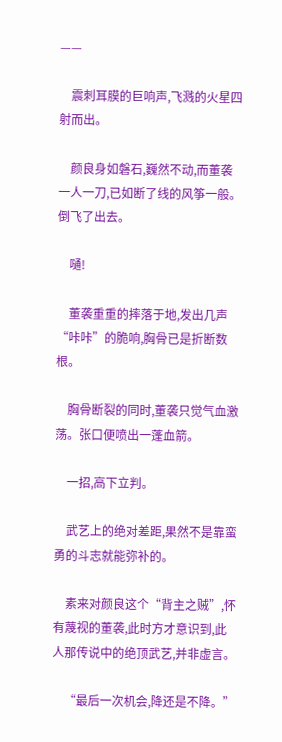——

    震刺耳膜的巨响声,飞溅的火星四射而出。

    颜良身如磐石,巍然不动,而董袭一人一刀,已如断了线的风筝一般。倒飞了出去。

    嗵!

    董袭重重的摔落于地,发出几声“咔咔”的脆响,胸骨已是折断数根。

    胸骨断裂的同时,董袭只觉气血激荡。张口便喷出一蓬血箭。

    一招,高下立判。

    武艺上的绝对差距,果然不是靠蛮勇的斗志就能弥补的。

    素来对颜良这个“背主之贼”,怀有蔑视的董袭,此时方才意识到,此人那传说中的绝顶武艺,并非虚言。

    “最后一次机会,降还是不降。”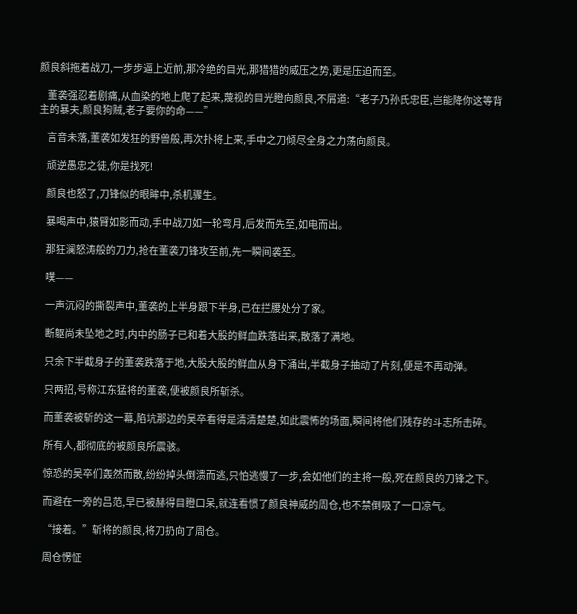颜良斜拖着战刀,一步步逼上近前,那冷绝的目光,那猎猎的威压之势,更是压迫而至。

    董袭强忍着剧痛,从血染的地上爬了起来,蔑视的目光瞪向颜良,不屑道:“老子乃孙氏忠臣,岂能降你这等背主的暴夫,颜良狗贼,老子要你的命——”

    言音未落,董袭如发狂的野兽般,再次扑将上来,手中之刀倾尽全身之力荡向颜良。

    顽逆愚忠之徒,你是找死!

    颜良也怒了,刀锋似的眼眸中,杀机骤生。

    暴喝声中,猿臂如影而动,手中战刀如一轮弯月,后发而先至,如电而出。

    那狂澜怒涛般的刀力,抢在董袭刀锋攻至前,先一瞬间袭至。

    噗——

    一声沉闷的撕裂声中,董袭的上半身跟下半身,已在拦腰处分了家。

    断躯尚未坠地之时,内中的肠子已和着大股的鲜血跌落出来,散落了满地。

    只余下半截身子的董袭跌落于地,大股大股的鲜血从身下涌出,半截身子抽动了片刻,便是不再动弹。

    只两招,号称江东猛将的董袭,便被颜良所斩杀。

    而董袭被斩的这一幕,陷坑那边的吴卒看得是清清楚楚,如此震怖的场面,瞬间将他们残存的斗志所击碎。

    所有人,都彻底的被颜良所震骇。

    惊恐的吴卒们轰然而散,纷纷掉头倒溃而逃,只怕逃慢了一步,会如他们的主将一般,死在颜良的刀锋之下。

    而避在一旁的吕范,早已被赫得目瞪口呆,就连看惯了颜良神威的周仓,也不禁倒吸了一口凉气。

    “接着。”斩将的颜良,将刀扔向了周仓。

    周仓愣怔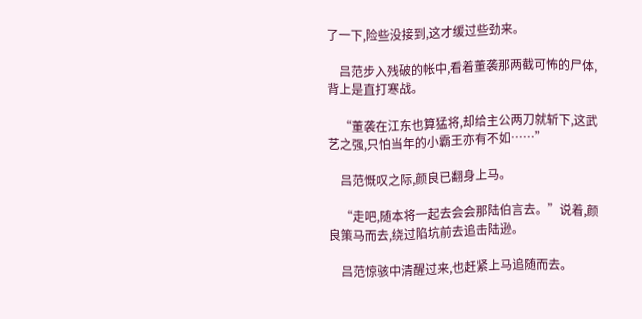了一下,险些没接到,这才缓过些劲来。

    吕范步入残破的帐中,看着董袭那两截可怖的尸体,背上是直打寒战。

    “董袭在江东也算猛将,却给主公两刀就斩下,这武艺之强,只怕当年的小霸王亦有不如……”

    吕范慨叹之际,颜良已翻身上马。

    “走吧,随本将一起去会会那陆伯言去。”说着,颜良策马而去,绕过陷坑前去追击陆逊。

    吕范惊骇中清醒过来,也赶紧上马追随而去。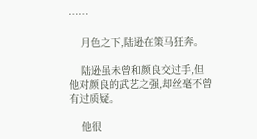……

    月色之下,陆逊在策马狂奔。

    陆逊虽未曾和颜良交过手,但他对颜良的武艺之强,却丝毫不曾有过质疑。

    他很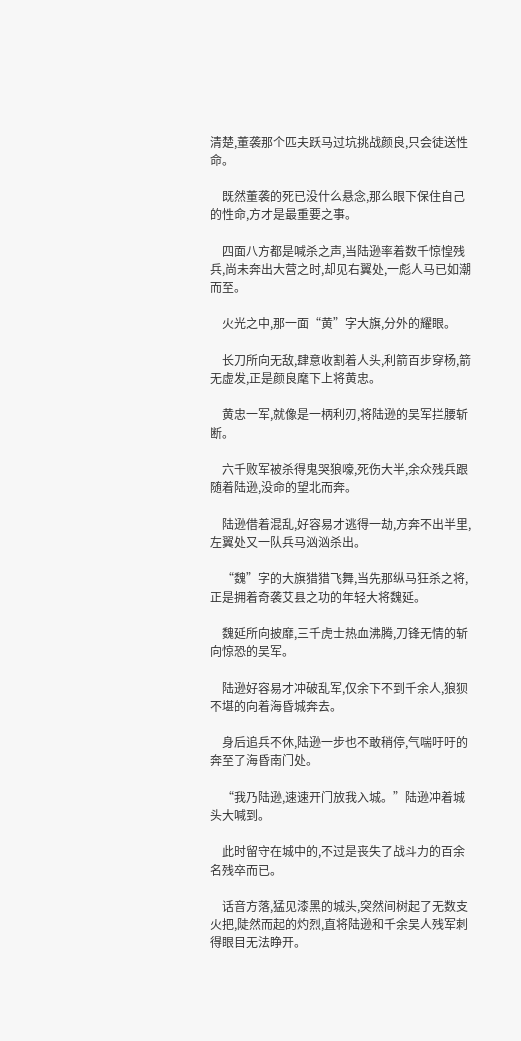清楚,董袭那个匹夫跃马过坑挑战颜良,只会徒送性命。

    既然董袭的死已没什么悬念,那么眼下保住自己的性命,方才是最重要之事。

    四面八方都是喊杀之声,当陆逊率着数千惊惶残兵,尚未奔出大营之时,却见右翼处,一彪人马已如潮而至。

    火光之中,那一面“黄”字大旗,分外的耀眼。

    长刀所向无敌,肆意收割着人头,利箭百步穿杨,箭无虚发,正是颜良麾下上将黄忠。

    黄忠一军,就像是一柄利刃,将陆逊的吴军拦腰斩断。

    六千败军被杀得鬼哭狼嚎,死伤大半,余众残兵跟随着陆逊,没命的望北而奔。

    陆逊借着混乱,好容易才逃得一劫,方奔不出半里,左翼处又一队兵马汹汹杀出。

    “魏”字的大旗猎猎飞舞,当先那纵马狂杀之将,正是拥着奇袭艾县之功的年轻大将魏延。

    魏延所向披靡,三千虎士热血沸腾,刀锋无情的斩向惊恐的吴军。

    陆逊好容易才冲破乱军,仅余下不到千余人,狼狈不堪的向着海昏城奔去。

    身后追兵不休,陆逊一步也不敢稍停,气喘吁吁的奔至了海昏南门处。

    “我乃陆逊,速速开门放我入城。”陆逊冲着城头大喊到。

    此时留守在城中的,不过是丧失了战斗力的百余名残卒而已。

    话音方落,猛见漆黑的城头,突然间树起了无数支火把,陡然而起的灼烈,直将陆逊和千余吴人残军刺得眼目无法睁开。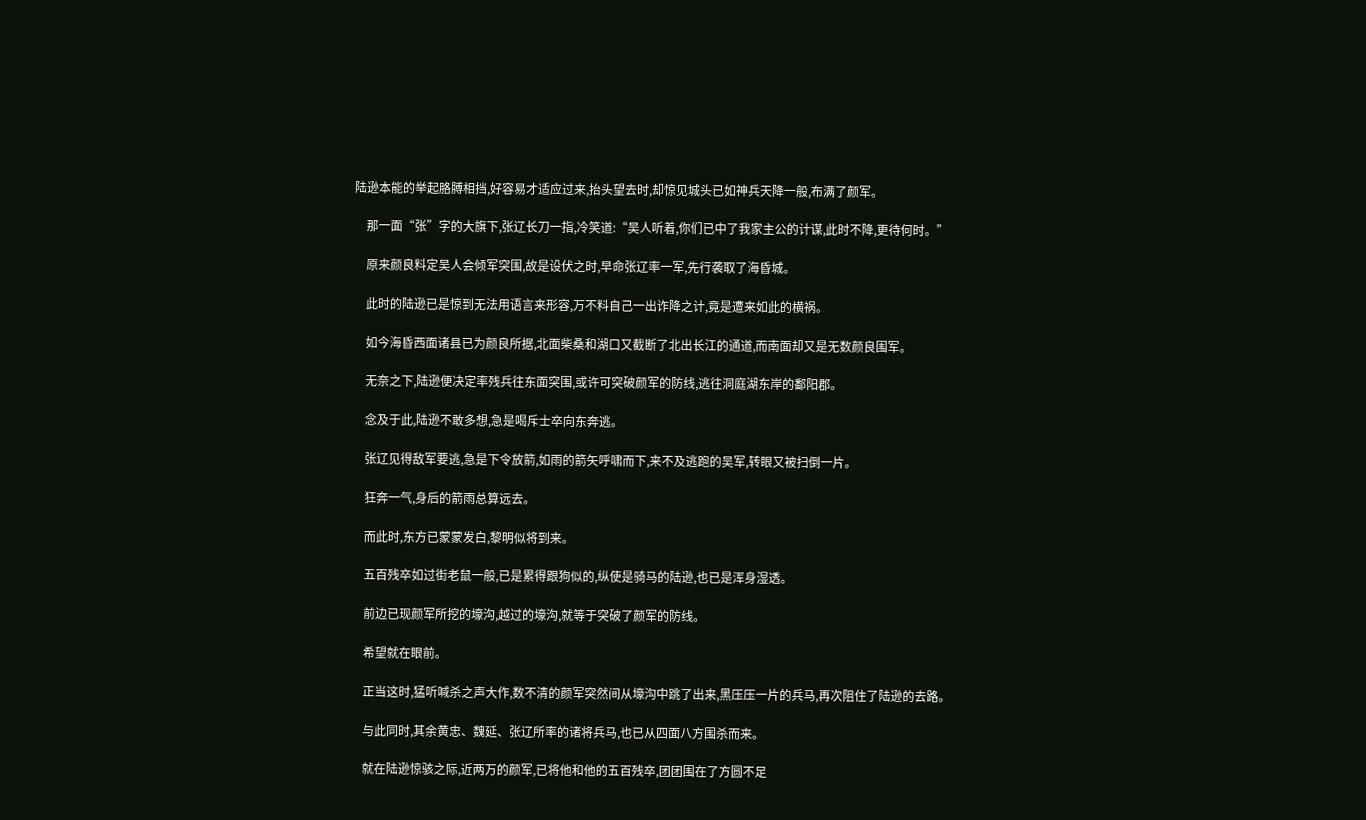陆逊本能的举起胳膊相挡,好容易才适应过来,抬头望去时,却惊见城头已如神兵天降一般,布满了颜军。

    那一面“张”字的大旗下,张辽长刀一指,冷笑道:“吴人听着,你们已中了我家主公的计谋,此时不降,更待何时。”

    原来颜良料定吴人会倾军突围,故是设伏之时,早命张辽率一军,先行袭取了海昏城。

    此时的陆逊已是惊到无法用语言来形容,万不料自己一出诈降之计,竟是遭来如此的横祸。

    如今海昏西面诸县已为颜良所据,北面柴桑和湖口又截断了北出长江的通道,而南面却又是无数颜良围军。

    无奈之下,陆逊便决定率残兵往东面突围,或许可突破颜军的防线,逃往洞庭湖东岸的鄱阳郡。

    念及于此,陆逊不敢多想,急是喝斥士卒向东奔逃。

    张辽见得敌军要逃,急是下令放箭,如雨的箭矢呼啸而下,来不及逃跑的吴军,转眼又被扫倒一片。

    狂奔一气,身后的箭雨总算远去。

    而此时,东方已蒙蒙发白,黎明似将到来。

    五百残卒如过街老鼠一般,已是累得跟狗似的,纵使是骑马的陆逊,也已是浑身湿透。

    前边已现颜军所挖的壕沟,越过的壕沟,就等于突破了颜军的防线。

    希望就在眼前。

    正当这时,猛听喊杀之声大作,数不清的颜军突然间从壕沟中跳了出来,黑压压一片的兵马,再次阻住了陆逊的去路。

    与此同时,其余黄忠、魏延、张辽所率的诸将兵马,也已从四面八方围杀而来。

    就在陆逊惊骇之际,近两万的颜军,已将他和他的五百残卒,团团围在了方圆不足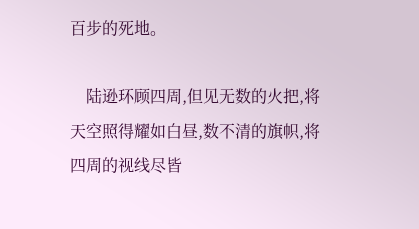百步的死地。

    陆逊环顾四周,但见无数的火把,将天空照得耀如白昼,数不清的旗帜,将四周的视线尽皆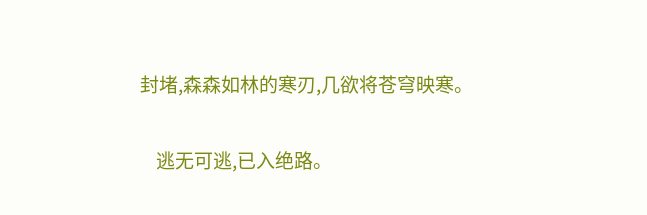封堵,森森如林的寒刃,几欲将苍穹映寒。

    逃无可逃,已入绝路。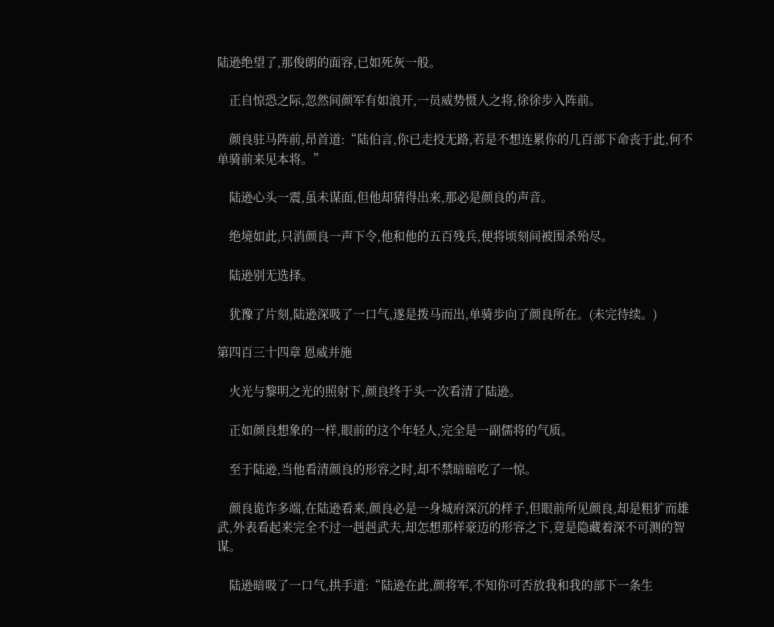陆逊绝望了,那俊朗的面容,已如死灰一般。

    正自惊恐之际,忽然间颜军有如浪开,一员威势慑人之将,徐徐步入阵前。

    颜良驻马阵前,昂首道:“陆伯言,你已走投无路,若是不想连累你的几百部下命丧于此,何不单骑前来见本将。”

    陆逊心头一震,虽未谋面,但他却猜得出来,那必是颜良的声音。

    绝境如此,只消颜良一声下令,他和他的五百残兵,便将顷刻间被围杀殆尽。

    陆逊别无选择。

    犹豫了片刻,陆逊深吸了一口气,遂是拨马而出,单骑步向了颜良所在。(未完待续。)

第四百三十四章 恩威并施

    火光与黎明之光的照射下,颜良终于头一次看清了陆逊。

    正如颜良想象的一样,眼前的这个年轻人,完全是一副儒将的气质。

    至于陆逊,当他看清颜良的形容之时,却不禁暗暗吃了一惊。

    颜良诡诈多端,在陆逊看来,颜良必是一身城府深沉的样子,但眼前所见颜良,却是粗犷而雄武,外表看起来完全不过一赳赳武夫,却怎想那样豪迈的形容之下,竟是隐藏着深不可测的智谋。

    陆逊暗吸了一口气,拱手道:“陆逊在此,颜将军,不知你可否放我和我的部下一条生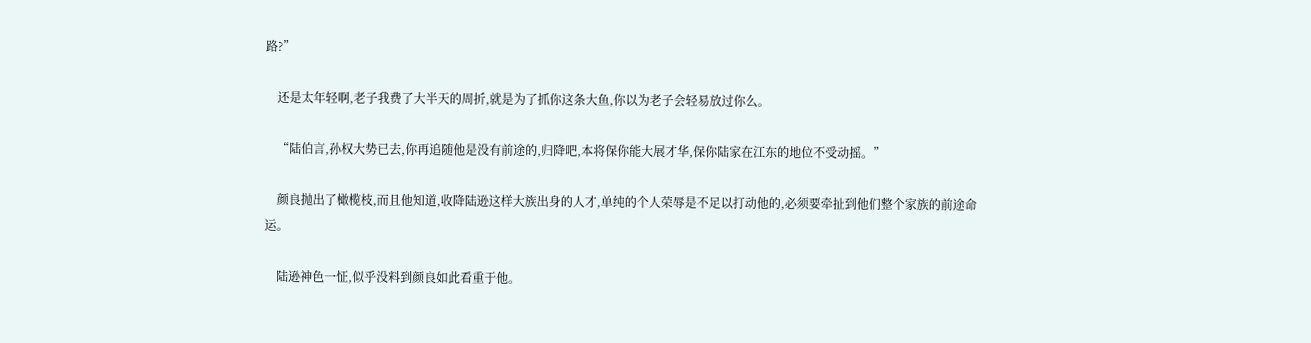路?”

    还是太年轻啊,老子我费了大半天的周折,就是为了抓你这条大鱼,你以为老子会轻易放过你么。

    “陆伯言,孙权大势已去,你再追随他是没有前途的,归降吧,本将保你能大展才华,保你陆家在江东的地位不受动摇。”

    颜良抛出了橄榄枝,而且他知道,收降陆逊这样大族出身的人才,单纯的个人荣辱是不足以打动他的,必须要牵扯到他们整个家族的前途命运。

    陆逊神色一怔,似乎没料到颜良如此看重于他。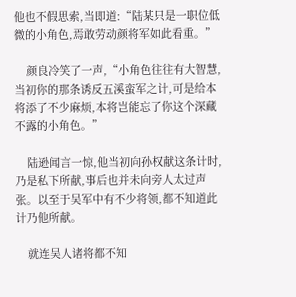他也不假思索,当即道:“陆某只是一职位低微的小角色,焉敢劳动颜将军如此看重。”

    颜良冷笑了一声,“小角色往往有大智慧,当初你的那条诱反五溪蛮军之计,可是给本将添了不少麻烦,本将岂能忘了你这个深藏不露的小角色。”

    陆逊闻言一惊,他当初向孙权献这条计时,乃是私下所献,事后也并未向旁人太过声张。以至于吴军中有不少将领,都不知道此计乃他所献。

    就连吴人诸将都不知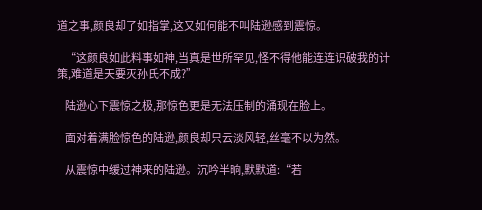道之事,颜良却了如指掌,这又如何能不叫陆逊感到震惊。

    “这颜良如此料事如神,当真是世所罕见,怪不得他能连连识破我的计策,难道是天要灭孙氏不成?”

    陆逊心下震惊之极,那惊色更是无法压制的涌现在脸上。

    面对着满脸惊色的陆逊,颜良却只云淡风轻,丝毫不以为然。

    从震惊中缓过神来的陆逊。沉吟半晌,默默道:“若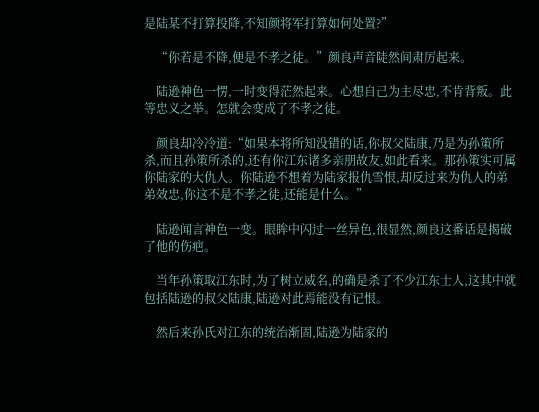是陆某不打算投降,不知颜将军打算如何处置?”

    “你若是不降,便是不孝之徒。”颜良声音陡然间肃厉起来。

    陆逊神色一愣,一时变得茫然起来。心想自己为主尽忠,不肯背叛。此等忠义之举。怎就会变成了不孝之徒。

    颜良却冷冷道:“如果本将所知没错的话,你叔父陆康,乃是为孙策所杀,而且孙策所杀的,还有你江东诸多亲朋故友,如此看来。那孙策实可属你陆家的大仇人。你陆逊不想着为陆家报仇雪恨,却反过来为仇人的弟弟效忠,你这不是不孝之徒,还能是什么。”

    陆逊闻言神色一变。眼眸中闪过一丝异色,很显然,颜良这番话是揭破了他的伤疤。

    当年孙策取江东时,为了树立威名,的确是杀了不少江东士人,这其中就包括陆逊的叔父陆康,陆逊对此焉能没有记恨。

    然后来孙氏对江东的统治渐固,陆逊为陆家的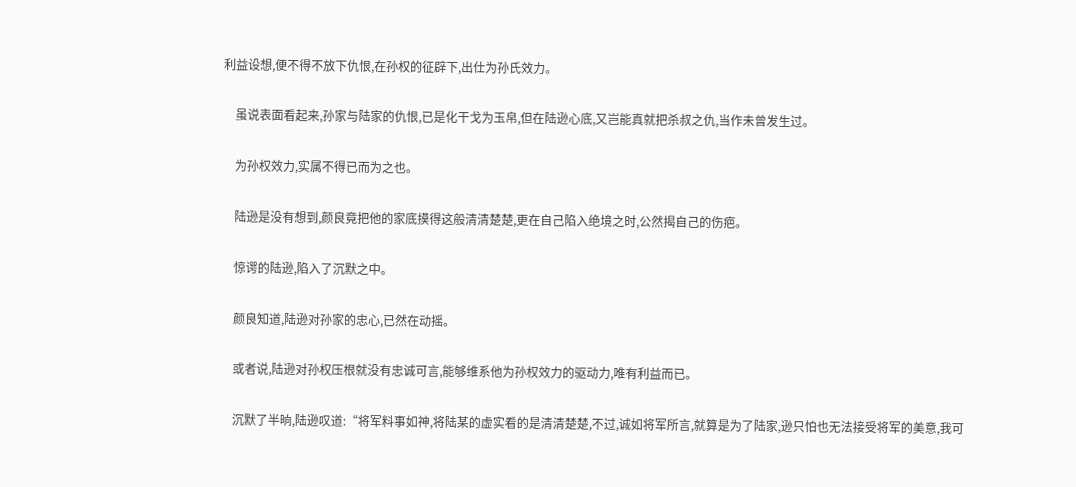利益设想,便不得不放下仇恨,在孙权的征辟下,出仕为孙氏效力。

    虽说表面看起来,孙家与陆家的仇恨,已是化干戈为玉帛,但在陆逊心底,又岂能真就把杀叔之仇,当作未曾发生过。

    为孙权效力,实属不得已而为之也。

    陆逊是没有想到,颜良竟把他的家底摸得这般清清楚楚,更在自己陷入绝境之时,公然揭自己的伤疤。

    惊谔的陆逊,陷入了沉默之中。

    颜良知道,陆逊对孙家的忠心,已然在动摇。

    或者说,陆逊对孙权压根就没有忠诚可言,能够维系他为孙权效力的驱动力,唯有利益而已。

    沉默了半晌,陆逊叹道:“将军料事如神,将陆某的虚实看的是清清楚楚,不过,诚如将军所言,就算是为了陆家,逊只怕也无法接受将军的美意,我可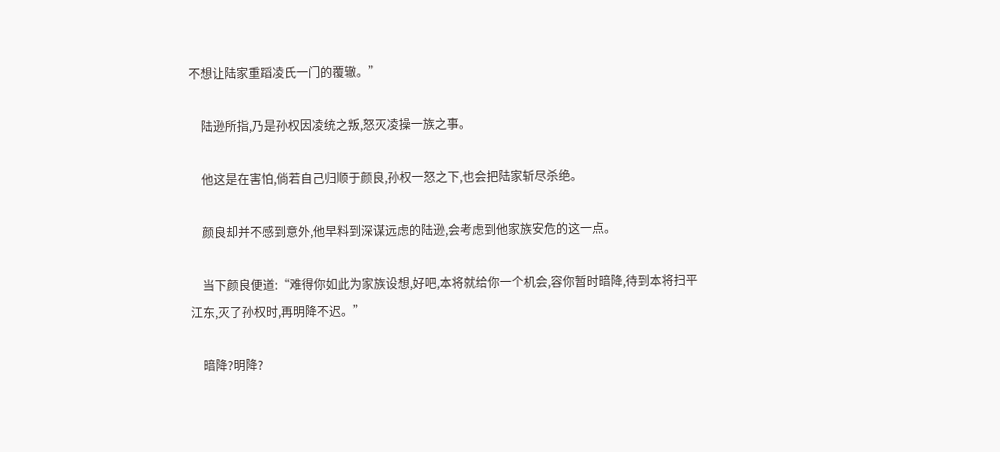不想让陆家重蹈凌氏一门的覆辙。”

    陆逊所指,乃是孙权因凌统之叛,怒灭凌操一族之事。

    他这是在害怕,倘若自己归顺于颜良,孙权一怒之下,也会把陆家斩尽杀绝。

    颜良却并不感到意外,他早料到深谋远虑的陆逊,会考虑到他家族安危的这一点。

    当下颜良便道:“难得你如此为家族设想,好吧,本将就给你一个机会,容你暂时暗降,待到本将扫平江东,灭了孙权时,再明降不迟。”

    暗降?明降?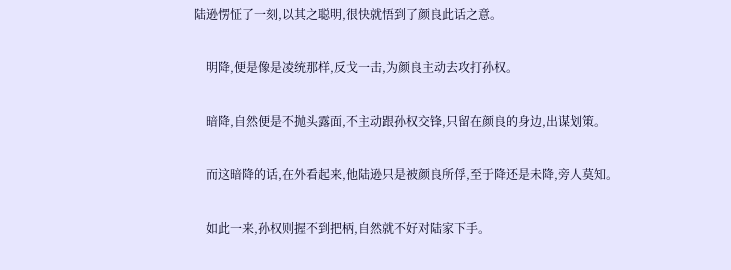陆逊愣怔了一刻,以其之聪明,很快就悟到了颜良此话之意。

    明降,便是像是凌统那样,反戈一击,为颜良主动去攻打孙权。

    暗降,自然便是不抛头露面,不主动跟孙权交锋,只留在颜良的身边,出谋划策。

    而这暗降的话,在外看起来,他陆逊只是被颜良所俘,至于降还是未降,旁人莫知。

    如此一来,孙权则握不到把柄,自然就不好对陆家下手。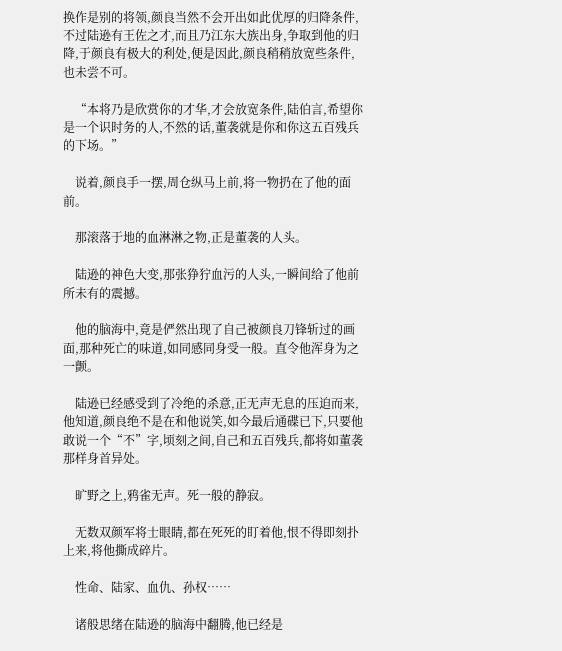换作是别的将领,颜良当然不会开出如此优厚的归降条件,不过陆逊有王佐之才,而且乃江东大族出身,争取到他的归降,于颜良有极大的利处,便是因此,颜良稍稍放宽些条件,也未尝不可。

    “本将乃是欣赏你的才华,才会放宽条件,陆伯言,希望你是一个识时务的人,不然的话,董袭就是你和你这五百残兵的下场。”

    说着,颜良手一摆,周仓纵马上前,将一物扔在了他的面前。

    那滚落于地的血淋淋之物,正是董袭的人头。

    陆逊的神色大变,那张狰狞血污的人头,一瞬间给了他前所未有的震撼。

    他的脑海中,竟是俨然出现了自己被颜良刀锋斩过的画面,那种死亡的味道,如同感同身受一般。直令他浑身为之一颤。

    陆逊已经感受到了冷绝的杀意,正无声无息的压迫而来,他知道,颜良绝不是在和他说笑,如今最后通碟已下,只要他敢说一个“不”字,顷刻之间,自己和五百残兵,都将如董袭那样身首异处。

    旷野之上,鸦雀无声。死一般的静寂。

    无数双颜军将士眼睛,都在死死的盯着他,恨不得即刻扑上来,将他撕成碎片。

    性命、陆家、血仇、孙权……

    诸般思绪在陆逊的脑海中翻腾,他已经是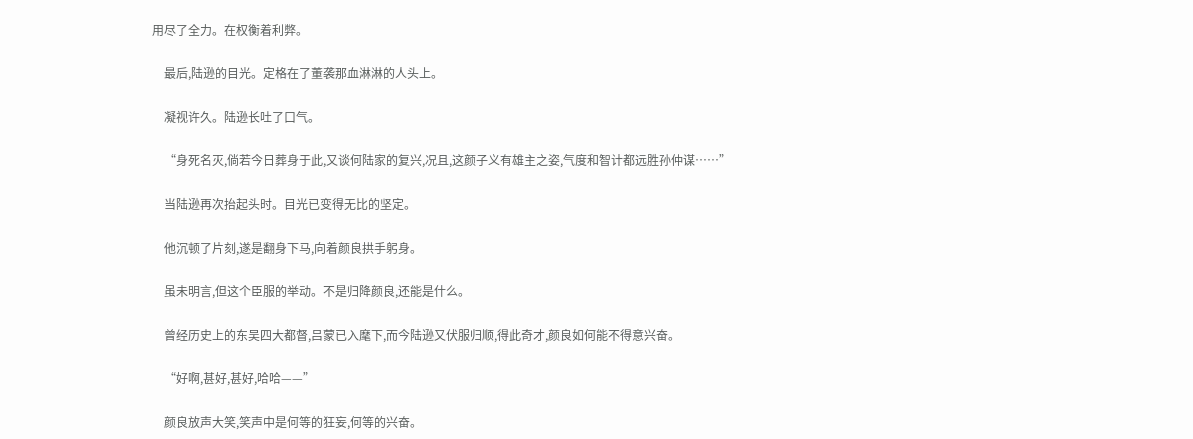用尽了全力。在权衡着利弊。

    最后,陆逊的目光。定格在了董袭那血淋淋的人头上。

    凝视许久。陆逊长吐了口气。

    “身死名灭,倘若今日葬身于此,又谈何陆家的复兴,况且,这颜子义有雄主之姿,气度和智计都远胜孙仲谋……”

    当陆逊再次抬起头时。目光已变得无比的坚定。

    他沉顿了片刻,遂是翻身下马,向着颜良拱手躬身。

    虽未明言,但这个臣服的举动。不是归降颜良,还能是什么。

    曾经历史上的东吴四大都督,吕蒙已入麾下,而今陆逊又伏服归顺,得此奇才,颜良如何能不得意兴奋。

    “好啊,甚好,甚好,哈哈——”

    颜良放声大笑,笑声中是何等的狂妄,何等的兴奋。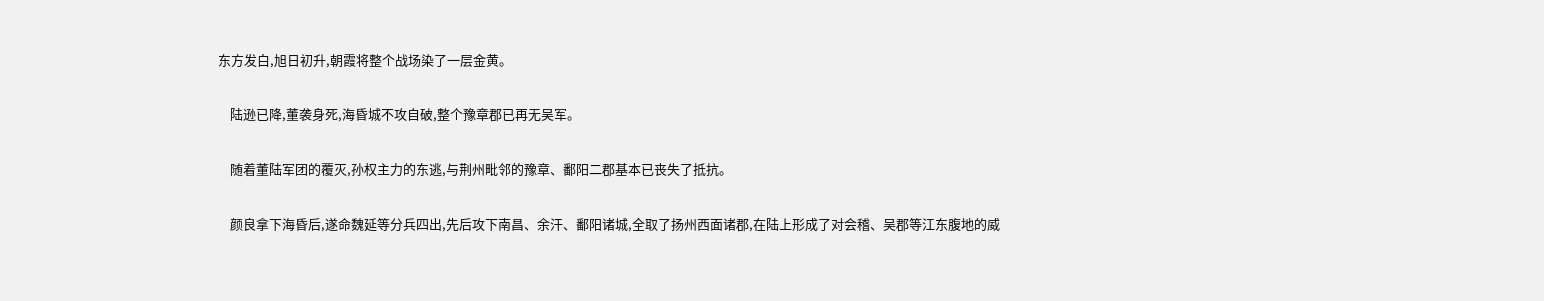东方发白,旭日初升,朝霞将整个战场染了一层金黄。

    陆逊已降,董袭身死,海昏城不攻自破,整个豫章郡已再无吴军。

    随着董陆军团的覆灭,孙权主力的东逃,与荆州毗邻的豫章、鄱阳二郡基本已丧失了抵抗。

    颜良拿下海昏后,遂命魏延等分兵四出,先后攻下南昌、余汗、鄱阳诸城,全取了扬州西面诸郡,在陆上形成了对会稽、吴郡等江东腹地的威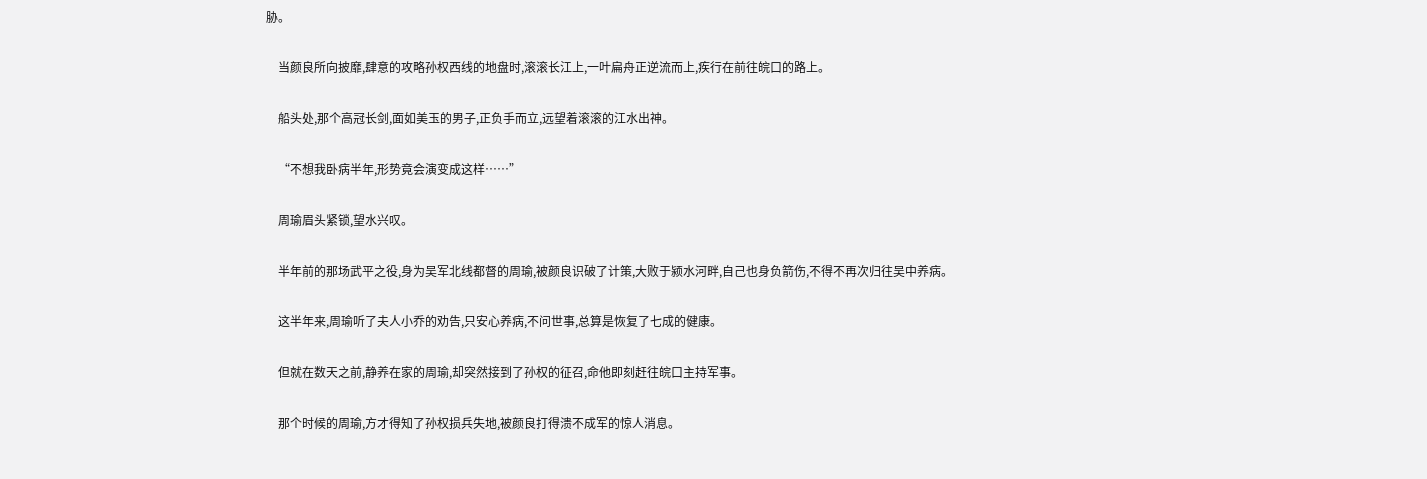胁。

    当颜良所向披靡,肆意的攻略孙权西线的地盘时,滚滚长江上,一叶扁舟正逆流而上,疾行在前往皖口的路上。

    船头处,那个高冠长剑,面如美玉的男子,正负手而立,远望着滚滚的江水出神。

    “不想我卧病半年,形势竟会演变成这样……”

    周瑜眉头紧锁,望水兴叹。

    半年前的那场武平之役,身为吴军北线都督的周瑜,被颜良识破了计策,大败于颍水河畔,自己也身负箭伤,不得不再次归往吴中养病。

    这半年来,周瑜听了夫人小乔的劝告,只安心养病,不问世事,总算是恢复了七成的健康。

    但就在数天之前,静养在家的周瑜,却突然接到了孙权的征召,命他即刻赶往皖口主持军事。

    那个时候的周瑜,方才得知了孙权损兵失地,被颜良打得溃不成军的惊人消息。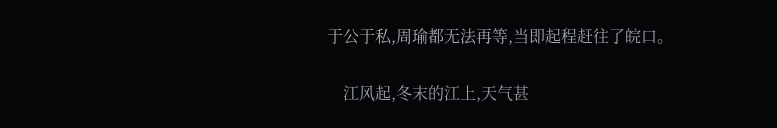于公于私,周瑜都无法再等,当即起程赶往了皖口。

    江风起,冬末的江上,天气甚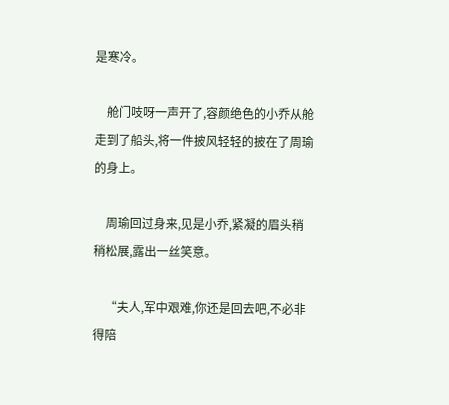是寒冷。

    舱门吱呀一声开了,容颜绝色的小乔从舱走到了船头,将一件披风轻轻的披在了周瑜的身上。

    周瑜回过身来,见是小乔,紧凝的眉头稍稍松展,露出一丝笑意。

    “夫人,军中艰难,你还是回去吧,不必非得陪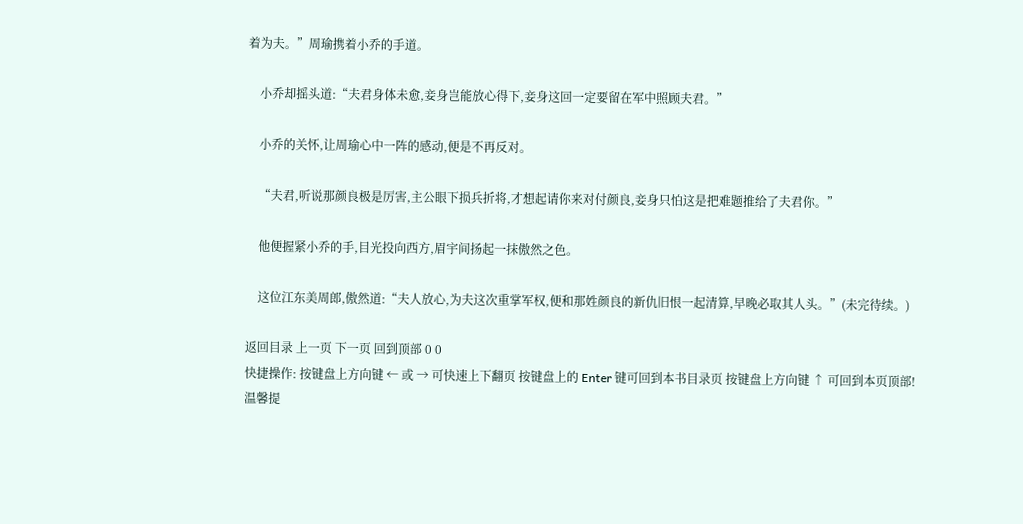着为夫。”周瑜携着小乔的手道。

    小乔却摇头道:“夫君身体未愈,妾身岂能放心得下,妾身这回一定要留在军中照顾夫君。”

    小乔的关怀,让周瑜心中一阵的感动,便是不再反对。

    “夫君,听说那颜良极是厉害,主公眼下损兵折将,才想起请你来对付颜良,妾身只怕这是把难题推给了夫君你。”

    他便握紧小乔的手,目光投向西方,眉宇间扬起一抹傲然之色。

    这位江东美周郎,傲然道:“夫人放心,为夫这次重掌军权,便和那姓颜良的新仇旧恨一起清算,早晚必取其人头。”(未完待续。)

返回目录 上一页 下一页 回到顶部 0 0
快捷操作: 按键盘上方向键 ← 或 → 可快速上下翻页 按键盘上的 Enter 键可回到本书目录页 按键盘上方向键 ↑ 可回到本页顶部!
温馨提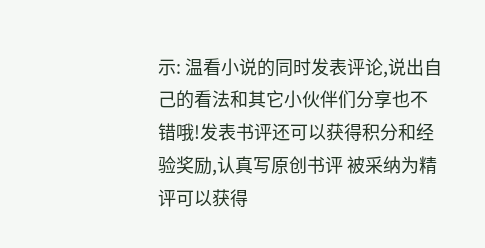示: 温看小说的同时发表评论,说出自己的看法和其它小伙伴们分享也不错哦!发表书评还可以获得积分和经验奖励,认真写原创书评 被采纳为精评可以获得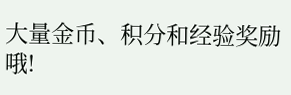大量金币、积分和经验奖励哦!